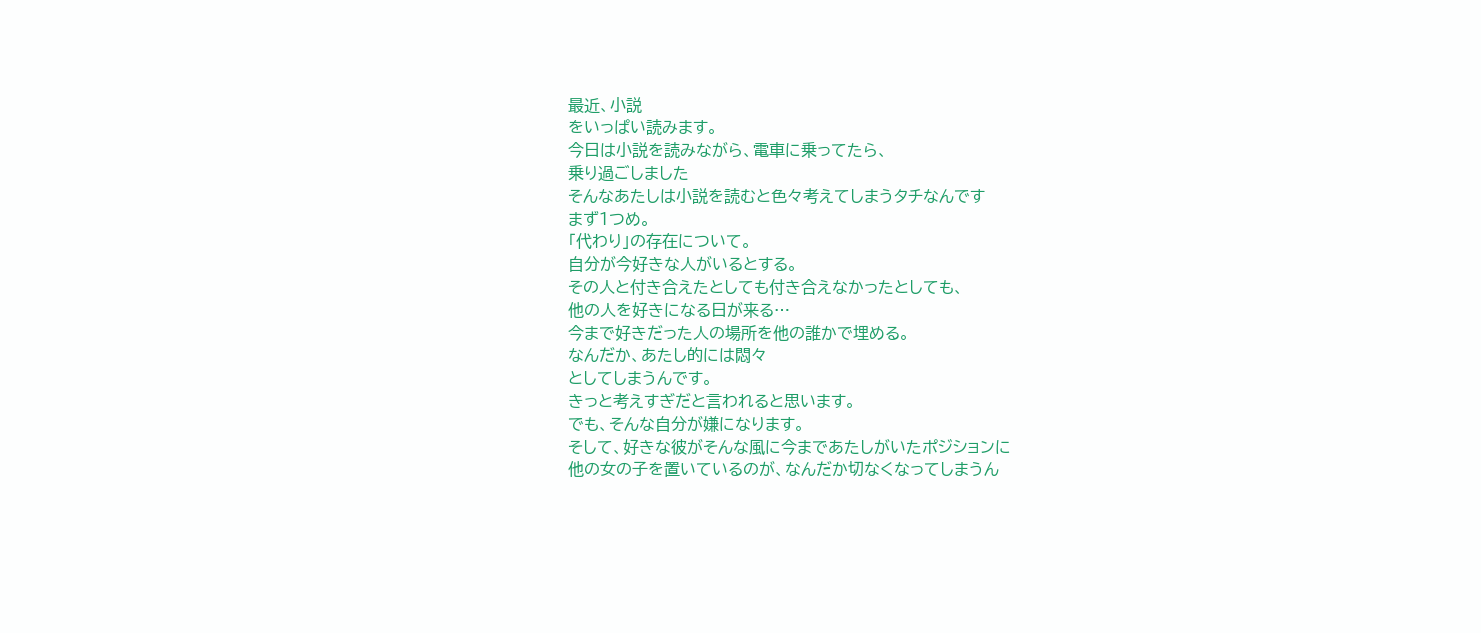最近、小説
をいっぱい読みます。
今日は小説を読みながら、電車に乗ってたら、
乗り過ごしました
そんなあたしは小説を読むと色々考えてしまうタチなんです
まず1つめ。
「代わり」の存在について。
自分が今好きな人がいるとする。
その人と付き合えたとしても付き合えなかったとしても、
他の人を好きになる日が来る…
今まで好きだった人の場所を他の誰かで埋める。
なんだか、あたし的には悶々
としてしまうんです。
きっと考えすぎだと言われると思います。
でも、そんな自分が嫌になります。
そして、好きな彼がそんな風に今まであたしがいたポジションに
他の女の子を置いているのが、なんだか切なくなってしまうん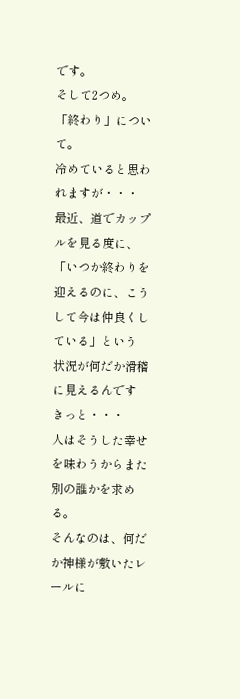です。
そして2つめ。
「終わり」について。
冷めていると思われますが・・・
最近、道でカップルを見る度に、
「いつか終わりを迎えるのに、こうして今は仲良くしている」という
状況が何だか滑稽に見えるんです
きっと・・・
人はそうした幸せを味わうからまた別の誰かを求める。
そんなのは、何だか神様が敷いたレールに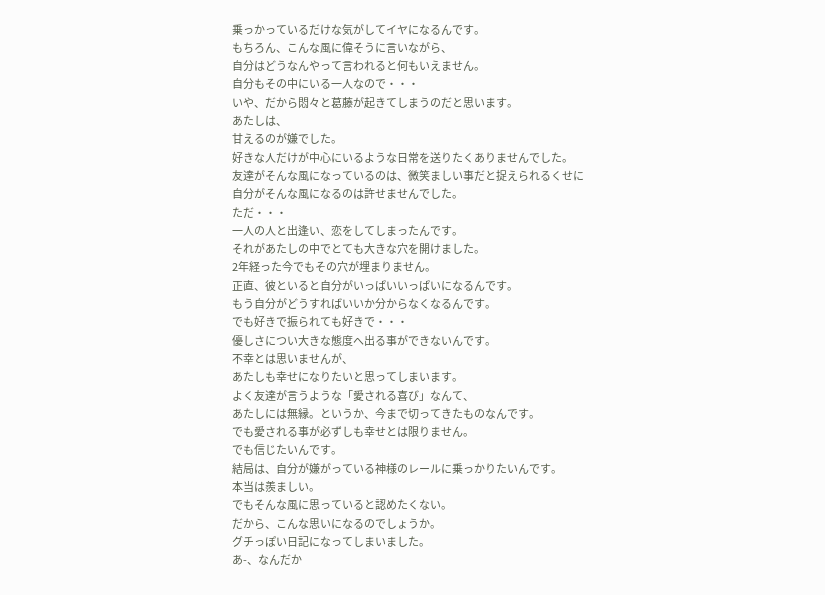乗っかっているだけな気がしてイヤになるんです。
もちろん、こんな風に偉そうに言いながら、
自分はどうなんやって言われると何もいえません。
自分もその中にいる一人なので・・・
いや、だから悶々と葛藤が起きてしまうのだと思います。
あたしは、
甘えるのが嫌でした。
好きな人だけが中心にいるような日常を送りたくありませんでした。
友達がそんな風になっているのは、微笑ましい事だと捉えられるくせに
自分がそんな風になるのは許せませんでした。
ただ・・・
一人の人と出逢い、恋をしてしまったんです。
それがあたしの中でとても大きな穴を開けました。
2年経った今でもその穴が埋まりません。
正直、彼といると自分がいっぱいいっぱいになるんです。
もう自分がどうすればいいか分からなくなるんです。
でも好きで振られても好きで・・・
優しさについ大きな態度へ出る事ができないんです。
不幸とは思いませんが、
あたしも幸せになりたいと思ってしまいます。
よく友達が言うような「愛される喜び」なんて、
あたしには無縁。というか、今まで切ってきたものなんです。
でも愛される事が必ずしも幸せとは限りません。
でも信じたいんです。
結局は、自分が嫌がっている神様のレールに乗っかりたいんです。
本当は羨ましい。
でもそんな風に思っていると認めたくない。
だから、こんな思いになるのでしょうか。
グチっぽい日記になってしまいました。
あ-、なんだか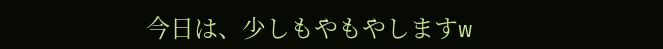今日は、少しもやもやしますw